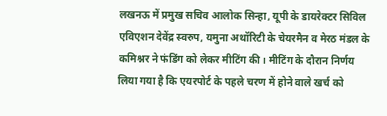लखनऊ में प्रमुख सचिव आलोक सिन्हा, यूपी के डायरेक्टर सिविल एविएशन देवेंद्र स्वरुप, यमुना अथॉरिटी के चेयरमैन व मेरठ मंडल के कमिश्नर ने फंडिंग को लेकर मीटिंग की। मीटिंग के दौरान निर्णय लिया गया है कि एयरपोर्ट के पहले चरण में होने वाले खर्च को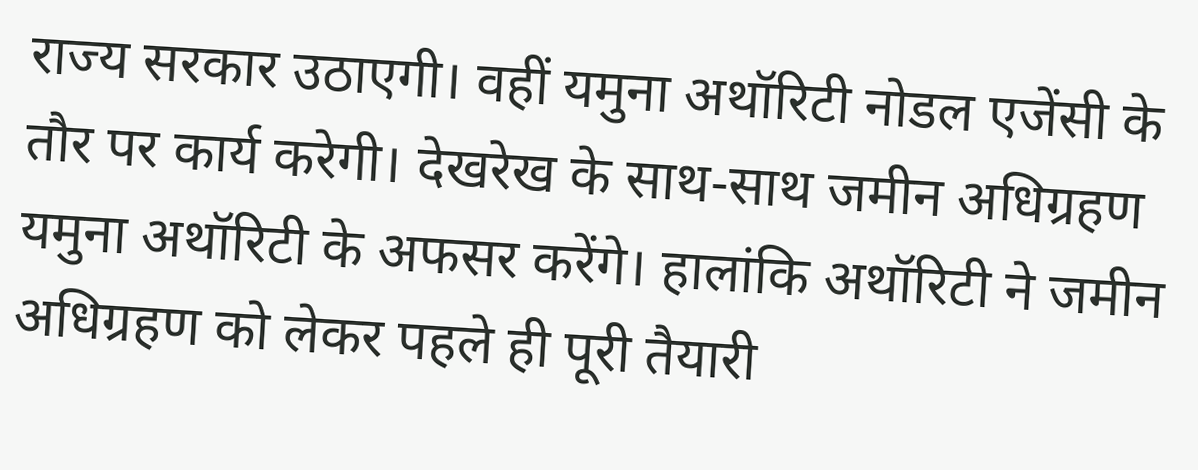राज्य सरकार उठाएगी। वहीं यमुना अथॉरिटी नोडल एजेंसी के तौर पर कार्य करेगी। देखरेख के साथ-साथ जमीन अधिग्रहण यमुना अथॉरिटी के अफसर करेंगे। हालांकि अथॉरिटी ने जमीन अधिग्रहण को लेकर पहले ही पूरी तैयारी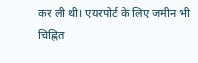कर ली थी। एयरपोर्ट के लिए जमीन भी चिह्नित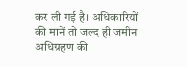कर ली गई है। अधिकारियों की मानें तो जल्द ही जमीन अधिग्रहण की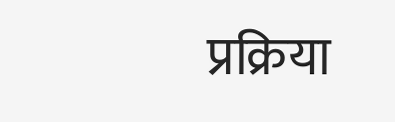प्रक्रिया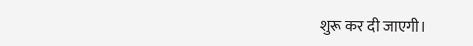शुरू कर दी जाएगी।